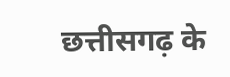छत्तीसगढ़ के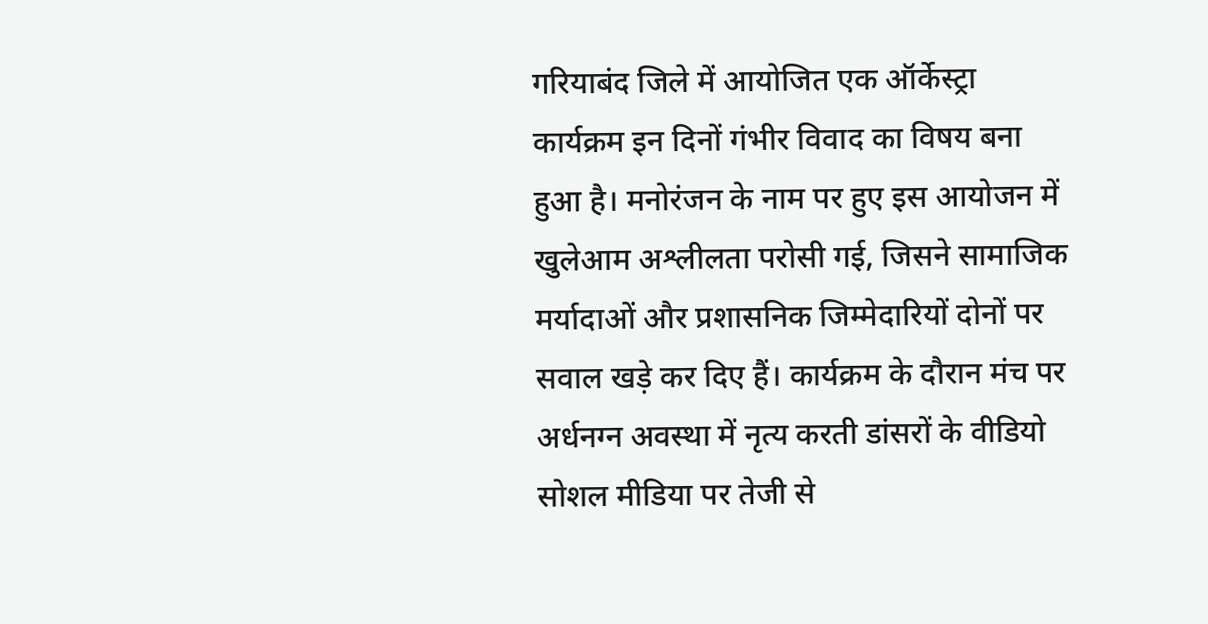गरियाबंद जिले में आयोजित एक ऑर्केस्ट्रा कार्यक्रम इन दिनों गंभीर विवाद का विषय बना हुआ है। मनोरंजन के नाम पर हुए इस आयोजन में खुलेआम अश्लीलता परोसी गई, जिसने सामाजिक मर्यादाओं और प्रशासनिक जिम्मेदारियों दोनों पर सवाल खड़े कर दिए हैं। कार्यक्रम के दौरान मंच पर अर्धनग्न अवस्था में नृत्य करती डांसरों के वीडियो सोशल मीडिया पर तेजी से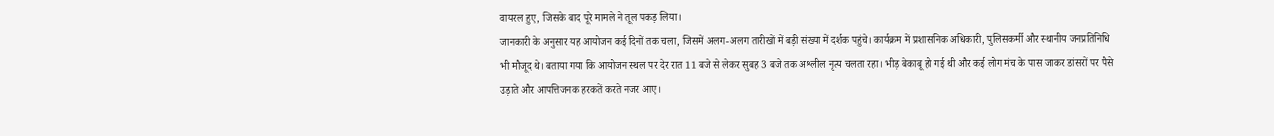वायरल हुए, जिसके बाद पूरे मामले ने तूल पकड़ लिया।
जानकारी के अनुसार यह आयोजन कई दिनों तक चला, जिसमें अलग-अलग तारीखों में बड़ी संख्या में दर्शक पहुंचे। कार्यक्रम में प्रशासनिक अधिकारी, पुलिसकर्मी और स्थानीय जनप्रतिनिधि भी मौजूद थे। बताया गया कि आयोजन स्थल पर देर रात 11 बजे से लेकर सुबह 3 बजे तक अश्लील नृत्य चलता रहा। भीड़ बेकाबू हो गई थी और कई लोग मंच के पास जाकर डांसरों पर पैसे उड़ाते और आपत्तिजनक हरकतें करते नजर आए।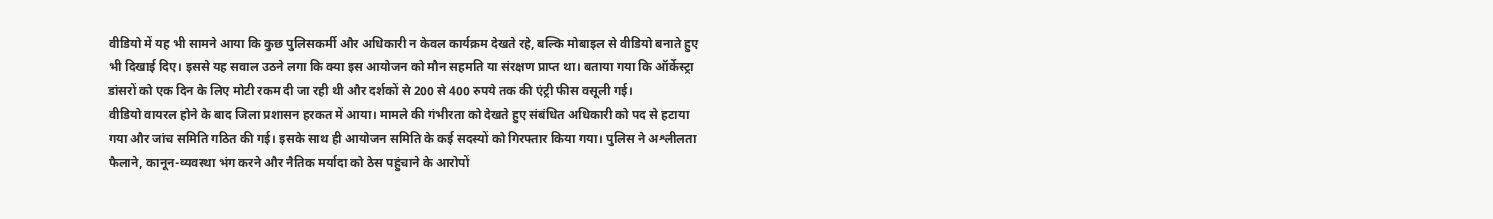वीडियो में यह भी सामने आया कि कुछ पुलिसकर्मी और अधिकारी न केवल कार्यक्रम देखते रहे, बल्कि मोबाइल से वीडियो बनाते हुए भी दिखाई दिए। इससे यह सवाल उठने लगा कि क्या इस आयोजन को मौन सहमति या संरक्षण प्राप्त था। बताया गया कि ऑर्केस्ट्रा डांसरों को एक दिन के लिए मोटी रकम दी जा रही थी और दर्शकों से 200 से 400 रुपये तक की एंट्री फीस वसूली गई।
वीडियो वायरल होने के बाद जिला प्रशासन हरकत में आया। मामले की गंभीरता को देखते हुए संबंधित अधिकारी को पद से हटाया गया और जांच समिति गठित की गई। इसके साथ ही आयोजन समिति के कई सदस्यों को गिरफ्तार किया गया। पुलिस ने अश्लीलता फैलाने, कानून-व्यवस्था भंग करने और नैतिक मर्यादा को ठेस पहुंचाने के आरोपों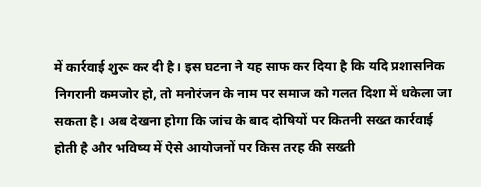में कार्रवाई शुरू कर दी है। इस घटना ने यह साफ कर दिया है कि यदि प्रशासनिक निगरानी कमजोर हो, तो मनोरंजन के नाम पर समाज को गलत दिशा में धकेला जा सकता है। अब देखना होगा कि जांच के बाद दोषियों पर कितनी सख्त कार्रवाई होती है और भविष्य में ऐसे आयोजनों पर किस तरह की सख्ती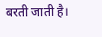बरती जाती है।